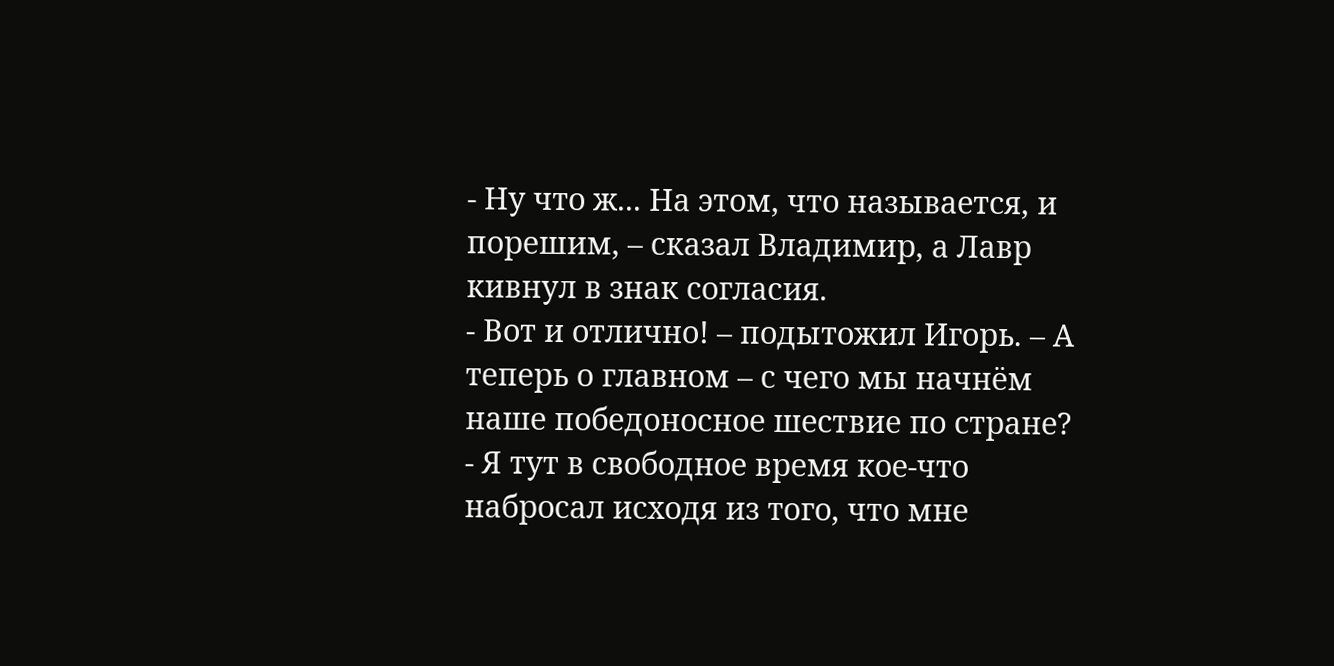- Ну что ж... На этом, что называется, и порешим, – сказал Владимир, а Лавр кивнул в знак согласия.
- Вот и отлично! – подытожил Игорь. – А теперь о главном – с чего мы начнём наше победоносное шествие по стране?
- Я тут в свободное время кое-что набросал исходя из того, что мне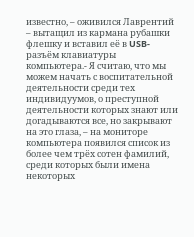известно, – оживился Лаврентий – вытащил из кармана рубашки флешку и вставил её в USB-разъём клавиатуры компьютера.- Я считаю, что мы можем начать с воспитательной деятельности среди тех индивидуумов, о преступной деятельности которых знают или догадываются все, но закрывают на это глаза, – на мониторе компьютера появился список из более чем трёх сотен фамилий, среди которых были имена некоторых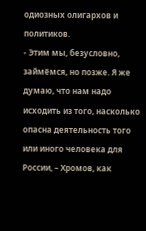одиозных олигархов и политиков.
- Этим мы, безусловно, займёмся, но позже. Я же думаю, что нам надо исходить из того, насколько опасна деятельность того или иного человека для России, – Хромов, как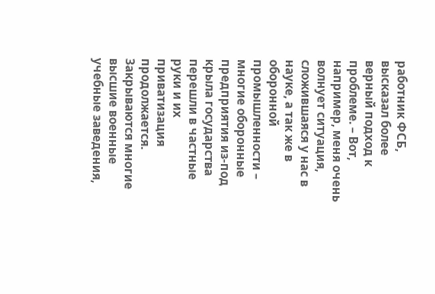работник ФСБ, высказал более верный подход к проблеме. – Вот, например, меня очень волнует ситуация, сложившаяся у нас в науке, а так же в оборонной промышленности – многие оборонные предприятия из-под крыла государства перешли в частные руки и их приватизация продолжается. Закрываются многие высшие военные учебные заведения,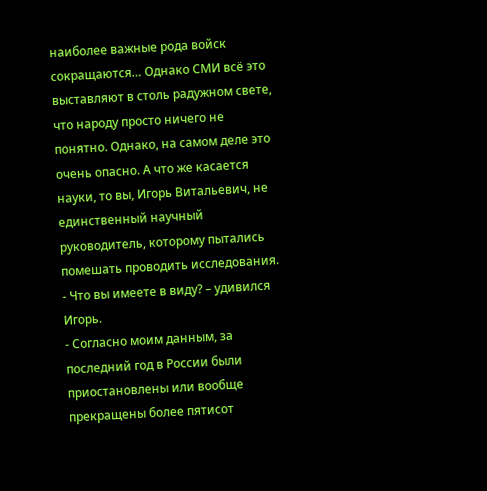наиболее важные рода войск сокращаются… Однако СМИ всё это выставляют в столь радужном свете, что народу просто ничего не понятно. Однако, на самом деле это очень опасно. А что же касается науки, то вы, Игорь Витальевич, не единственный научный руководитель, которому пытались помешать проводить исследования.
- Что вы имеете в виду? – удивился Игорь.
- Согласно моим данным, за последний год в России были приостановлены или вообще прекращены более пятисот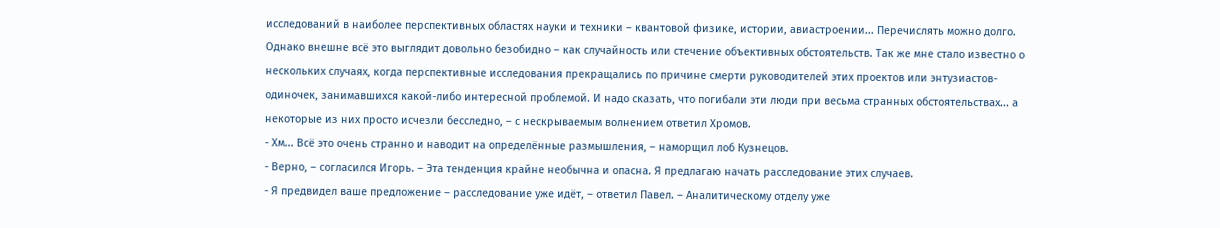исследований в наиболее перспективных областях науки и техники – квантовой физике, истории, авиастроении... Перечислять можно долго. Однако внешне всё это выглядит довольно безобидно – как случайность или стечение объективных обстоятельств. Так же мне стало известно о нескольких случаях, когда перспективные исследования прекращались по причине смерти руководителей этих проектов или энтузиастов-одиночек, занимавшихся какой-либо интересной проблемой. И надо сказать, что погибали эти люди при весьма странных обстоятельствах... а некоторые из них просто исчезли бесследно, – с нескрываемым волнением ответил Хромов.
- Хм... Всё это очень странно и наводит на определённые размышления, – наморщил лоб Кузнецов.
- Верно, – согласился Игорь. – Эта тенденция крайне необычна и опасна. Я предлагаю начать расследование этих случаев.
- Я предвидел ваше предложение – расследование уже идёт, – ответил Павел. – Аналитическому отделу уже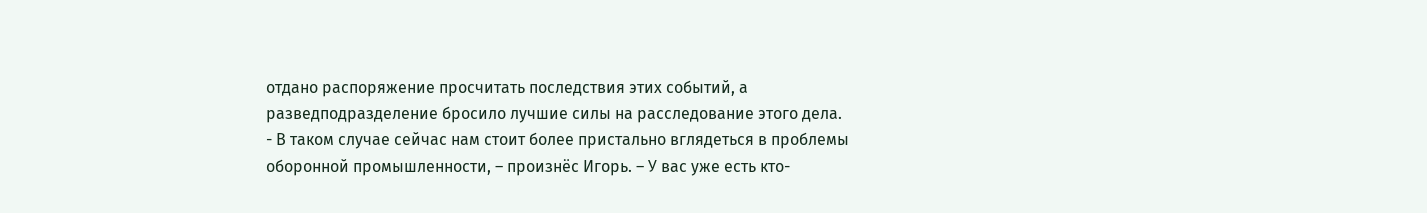отдано распоряжение просчитать последствия этих событий, а разведподразделение бросило лучшие силы на расследование этого дела.
- В таком случае сейчас нам стоит более пристально вглядеться в проблемы оборонной промышленности, – произнёс Игорь. – У вас уже есть кто-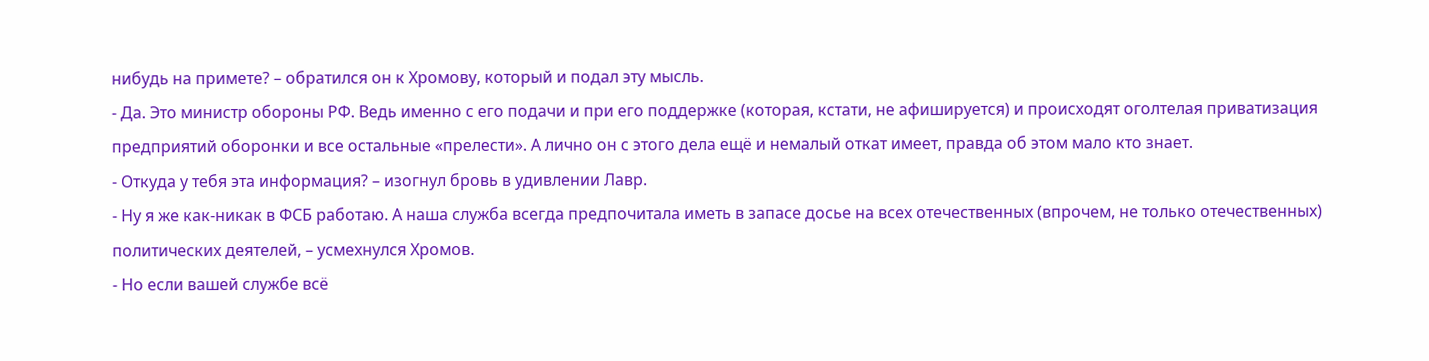нибудь на примете? – обратился он к Хромову, который и подал эту мысль.
- Да. Это министр обороны РФ. Ведь именно с его подачи и при его поддержке (которая, кстати, не афишируется) и происходят оголтелая приватизация предприятий оборонки и все остальные «прелести». А лично он с этого дела ещё и немалый откат имеет, правда об этом мало кто знает.
- Откуда у тебя эта информация? – изогнул бровь в удивлении Лавр.
- Ну я же как-никак в ФСБ работаю. А наша служба всегда предпочитала иметь в запасе досье на всех отечественных (впрочем, не только отечественных) политических деятелей, – усмехнулся Хромов.
- Но если вашей службе всё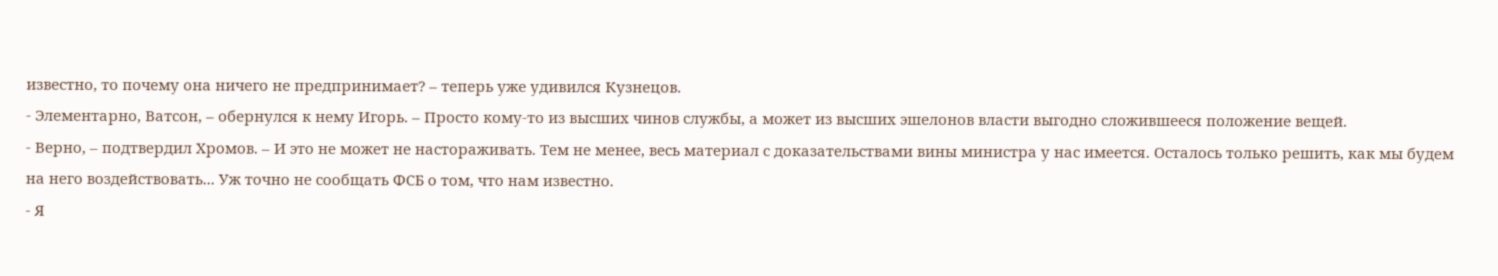известно, то почему она ничего не предпринимает? – теперь уже удивился Кузнецов.
- Элементарно, Ватсон, – обернулся к нему Игорь. – Просто кому-то из высших чинов службы, а может из высших эшелонов власти выгодно сложившееся положение вещей.
- Верно, – подтвердил Хромов. – И это не может не настораживать. Тем не менее, весь материал с доказательствами вины министра у нас имеется. Осталось только решить, как мы будем на него воздействовать... Уж точно не сообщать ФСБ о том, что нам известно.
- Я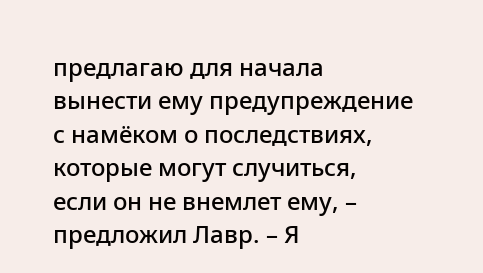предлагаю для начала вынести ему предупреждение с намёком о последствиях, которые могут случиться, если он не внемлет ему, – предложил Лавр. – Я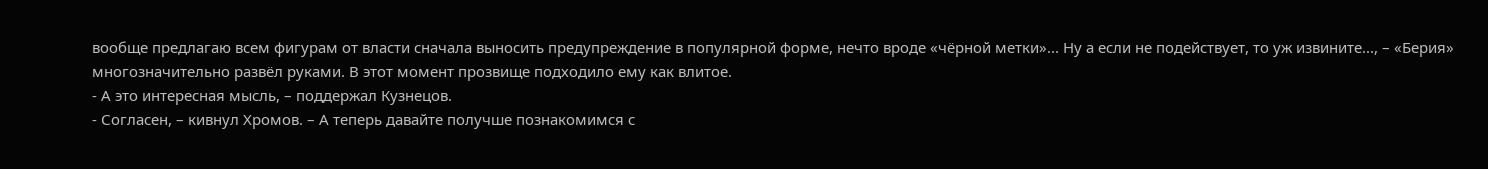вообще предлагаю всем фигурам от власти сначала выносить предупреждение в популярной форме, нечто вроде «чёрной метки»... Ну а если не подействует, то уж извините..., – «Берия» многозначительно развёл руками. В этот момент прозвище подходило ему как влитое.
- А это интересная мысль, – поддержал Кузнецов.
- Согласен, – кивнул Хромов. – А теперь давайте получше познакомимся с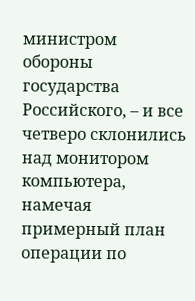министром обороны государства Российского, – и все четверо склонились над монитором компьютера, намечая примерный план операции по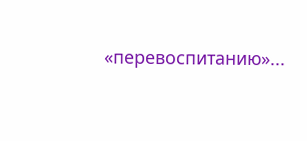«перевоспитанию»...